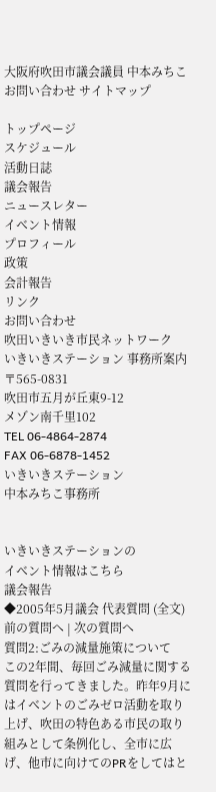大阪府吹田市議会議員 中本みちこ
お問い合わせ サイトマップ

トップページ
スケジュール
活動日誌
議会報告
ニュースレター
イベント情報
プロフィール
政策
会計報告
リンク
お問い合わせ
吹田いきいき市民ネットワーク
いきいきステーション 事務所案内
〒565-0831
吹田市五月が丘東9-12
メゾン南千里102
TEL 06-4864-2874
FAX 06-6878-1452
いきいきステーション
中本みちこ事務所


いきいきステーションの
イベント情報はこちら
議会報告
◆2005年5月議会 代表質問 (全文)
前の質問へ | 次の質問へ
質問2:ごみの減量施策について
この2年間、毎回ごみ減量に関する質問を行ってきました。昨年9月にはイベントのごみゼロ活動を取り上げ、吹田の特色ある市民の取り組みとして条例化し、全市に広げ、他市に向けてのPRをしてはと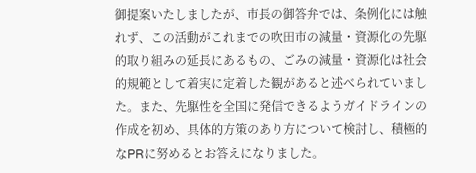御提案いたしましたが、市長の御答弁では、条例化には触れず、この活動がこれまでの吹田市の減量・資源化の先駆的取り組みの延長にあるもの、ごみの減量・資源化は社会的規範として着実に定着した観があると述べられていました。また、先駆性を全国に発信できるようガイドラインの作成を初め、具体的方策のあり方について検討し、積極的なPRに努めるとお答えになりました。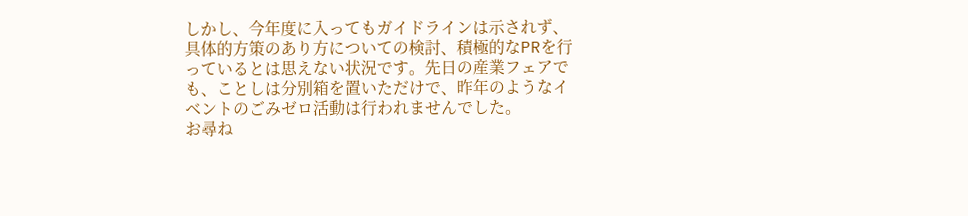しかし、今年度に入ってもガイドラインは示されず、具体的方策のあり方についての検討、積極的なPRを行っているとは思えない状況です。先日の産業フェアでも、ことしは分別箱を置いただけで、昨年のようなイベントのごみゼロ活動は行われませんでした。
お尋ね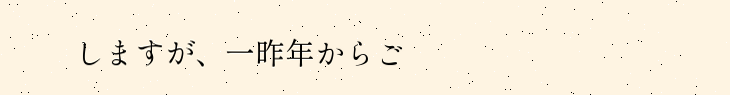しますが、一昨年からご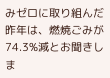みゼロに取り組んだ昨年は、燃焼ごみが74.3%減とお聞きしま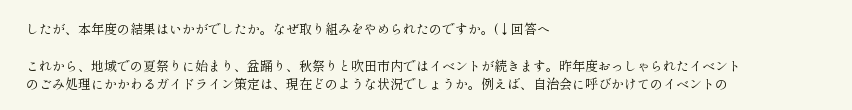したが、本年度の結果はいかがでしたか。なぜ取り組みをやめられたのですか。(↓回答へ

これから、地域での夏祭りに始まり、盆踊り、秋祭りと吹田市内ではイベントが続きます。昨年度おっしゃられたイベントのごみ処理にかかわるガイドライン策定は、現在どのような状況でしょうか。例えば、自治会に呼びかけてのイベントの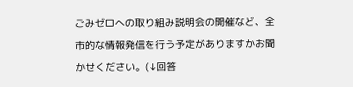ごみゼロへの取り組み説明会の開催など、全市的な情報発信を行う予定がありますかお聞かせください。(↓回答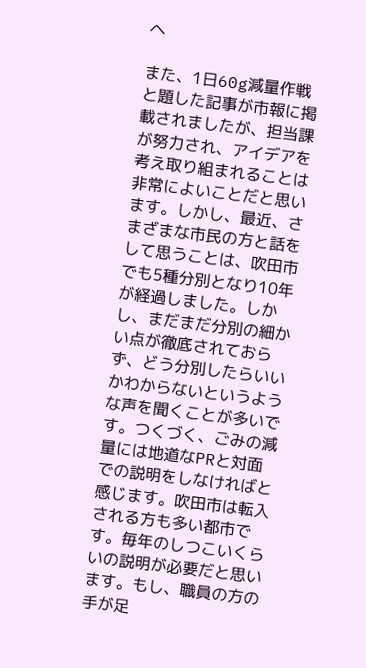へ

また、1日60g減量作戦と題した記事が市報に掲載されましたが、担当課が努力され、アイデアを考え取り組まれることは非常によいことだと思います。しかし、最近、さまざまな市民の方と話をして思うことは、吹田市でも5種分別となり10年が経過しました。しかし、まだまだ分別の細かい点が徹底されておらず、どう分別したらいいかわからないというような声を聞くことが多いです。つくづく、ごみの減量には地道なPRと対面での説明をしなければと感じます。吹田市は転入される方も多い都市です。毎年のしつこいくらいの説明が必要だと思います。もし、職員の方の手が足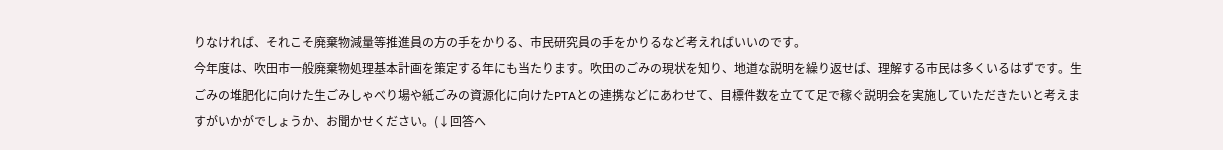りなければ、それこそ廃棄物減量等推進員の方の手をかりる、市民研究員の手をかりるなど考えればいいのです。
今年度は、吹田市一般廃棄物処理基本計画を策定する年にも当たります。吹田のごみの現状を知り、地道な説明を繰り返せば、理解する市民は多くいるはずです。生ごみの堆肥化に向けた生ごみしゃべり場や紙ごみの資源化に向けたPTAとの連携などにあわせて、目標件数を立てて足で稼ぐ説明会を実施していただきたいと考えますがいかがでしょうか、お聞かせください。(↓回答へ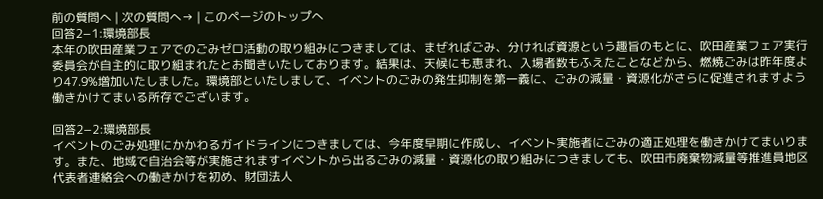前の質問へ | 次の質問へ→ | このページのトップへ
回答2−1:環境部長
本年の吹田産業フェアでのごみゼロ活動の取り組みにつきましては、まぜればごみ、分ければ資源という趣旨のもとに、吹田産業フェア実行委員会が自主的に取り組まれたとお聞きいたしております。結果は、天候にも恵まれ、入場者数もふえたことなどから、燃焼ごみは昨年度より47.9%増加いたしました。環境部といたしまして、イベントのごみの発生抑制を第一義に、ごみの減量・資源化がさらに促進されますよう働きかけてまいる所存でございます。

回答2−2:環境部長
イベントのごみ処理にかかわるガイドラインにつきましては、今年度早期に作成し、イベント実施者にごみの適正処理を働きかけてまいります。また、地域で自治会等が実施されますイベントから出るごみの減量・資源化の取り組みにつきましても、吹田市廃棄物減量等推進員地区代表者連絡会への働きかけを初め、財団法人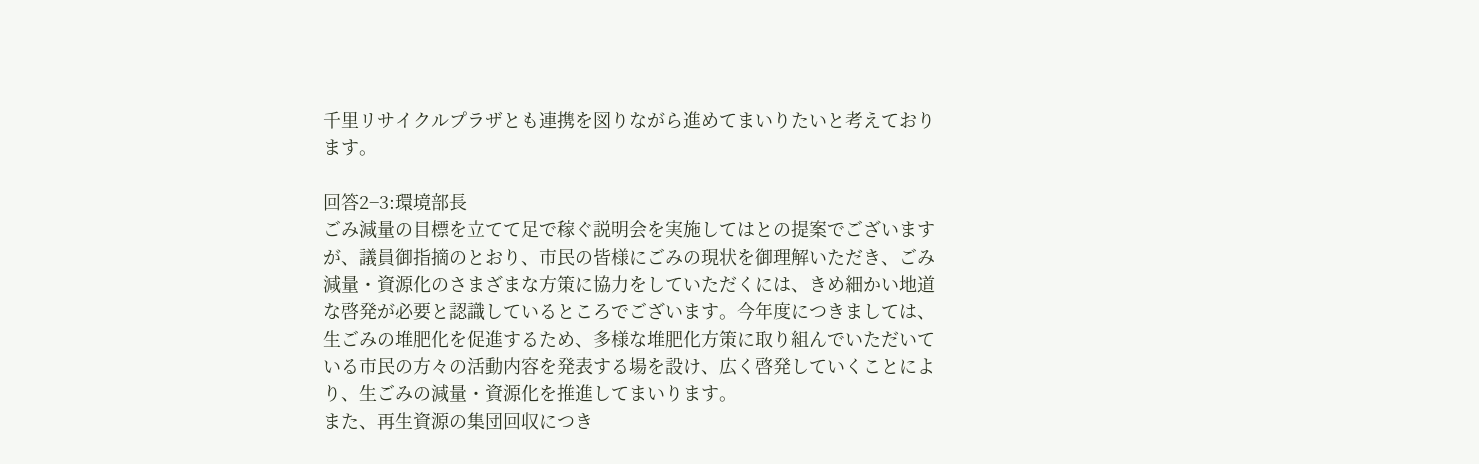千里リサイクルプラザとも連携を図りながら進めてまいりたいと考えております。

回答2−3:環境部長
ごみ減量の目標を立てて足で稼ぐ説明会を実施してはとの提案でございますが、議員御指摘のとおり、市民の皆様にごみの現状を御理解いただき、ごみ減量・資源化のさまざまな方策に協力をしていただくには、きめ細かい地道な啓発が必要と認識しているところでございます。今年度につきましては、生ごみの堆肥化を促進するため、多様な堆肥化方策に取り組んでいただいている市民の方々の活動内容を発表する場を設け、広く啓発していくことにより、生ごみの減量・資源化を推進してまいります。
また、再生資源の集団回収につき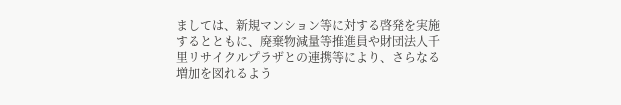ましては、新規マンション等に対する啓発を実施するとともに、廃棄物減量等推進員や財団法人千里リサイクルプラザとの連携等により、さらなる増加を図れるよう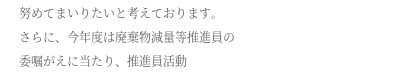努めてまいりたいと考えております。
さらに、今年度は廃棄物減量等推進員の委嘱がえに当たり、推進員活動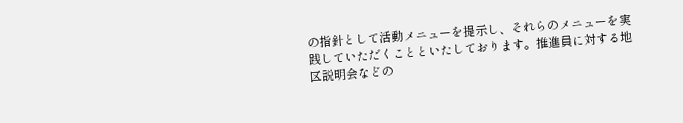の指針として活動メニューを提示し、それらのメニューを実践していただくことといたしております。推進員に対する地区説明会などの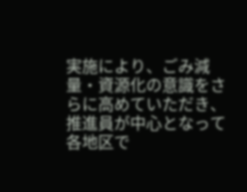実施により、ごみ減量・資源化の意識をさらに高めていただき、推進員が中心となって各地区で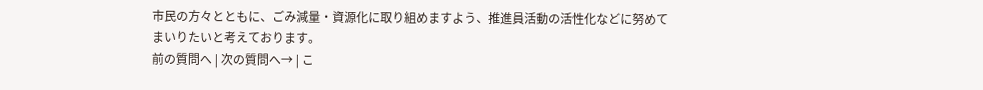市民の方々とともに、ごみ減量・資源化に取り組めますよう、推進員活動の活性化などに努めてまいりたいと考えております。
前の質問へ | 次の質問へ→ | こ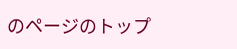のページのトップ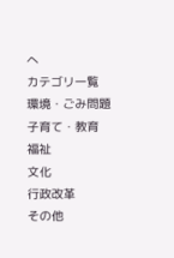へ
カテゴリ一覧
環境・ごみ問題
子育て・教育
福祉
文化
行政改革
その他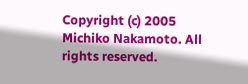Copyright (c) 2005 Michiko Nakamoto. All rights reserved.